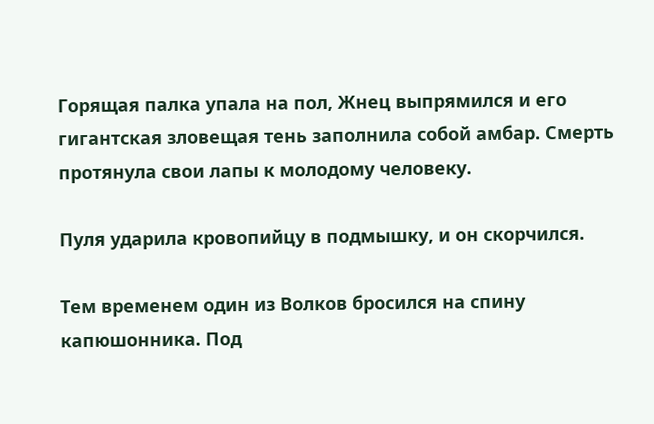Горящая палка упала на пол, Жнец выпрямился и его гигантская зловещая тень заполнила собой амбар. Смерть протянула свои лапы к молодому человеку.

Пуля ударила кровопийцу в подмышку, и он скорчился.

Тем временем один из Волков бросился на спину капюшонника. Под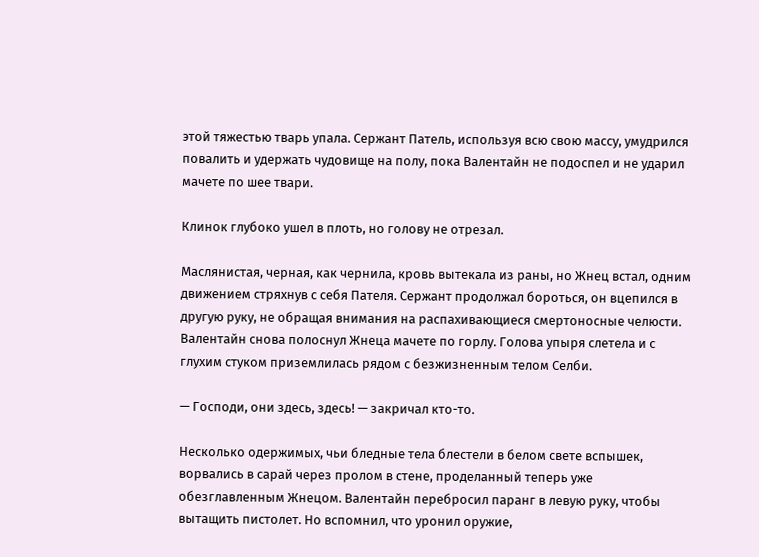этой тяжестью тварь упала. Сержант Патель, используя всю свою массу, умудрился повалить и удержать чудовище на полу, пока Валентайн не подоспел и не ударил мачете по шее твари.

Клинок глубоко ушел в плоть, но голову не отрезал.

Маслянистая, черная, как чернила, кровь вытекала из раны, но Жнец встал, одним движением стряхнув с себя Пателя. Сержант продолжал бороться, он вцепился в другую руку, не обращая внимания на распахивающиеся смертоносные челюсти. Валентайн снова полоснул Жнеца мачете по горлу. Голова упыря слетела и с глухим стуком приземлилась рядом с безжизненным телом Селби.

— Господи, они здесь, здесь! — закричал кто-то.

Несколько одержимых, чьи бледные тела блестели в белом свете вспышек, ворвались в сарай через пролом в стене, проделанный теперь уже обезглавленным Жнецом. Валентайн перебросил паранг в левую руку, чтобы вытащить пистолет. Но вспомнил, что уронил оружие,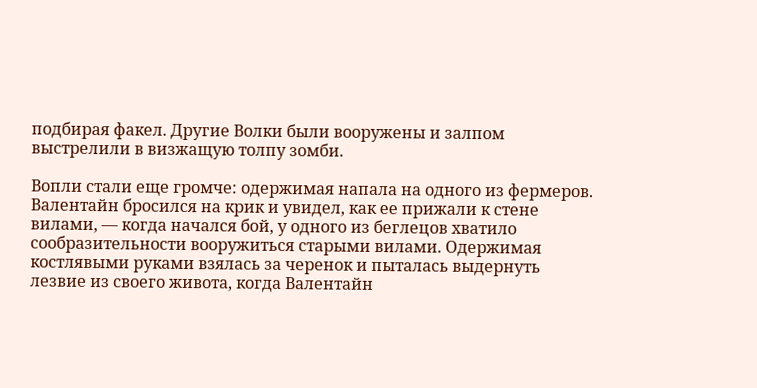подбирая факел. Другие Волки были вооружены и залпом выстрелили в визжащую толпу зомби.

Вопли стали еще громче: одержимая напала на одного из фермеров. Валентайн бросился на крик и увидел, как ее прижали к стене вилами, — когда начался бой, у одного из беглецов хватило сообразительности вооружиться старыми вилами. Одержимая костлявыми руками взялась за черенок и пыталась выдернуть лезвие из своего живота, когда Валентайн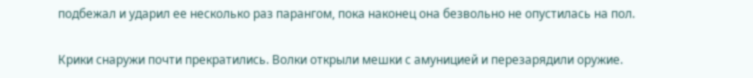подбежал и ударил ее несколько раз парангом, пока наконец она безвольно не опустилась на пол.

Крики снаружи почти прекратились. Волки открыли мешки с амуницией и перезарядили оружие.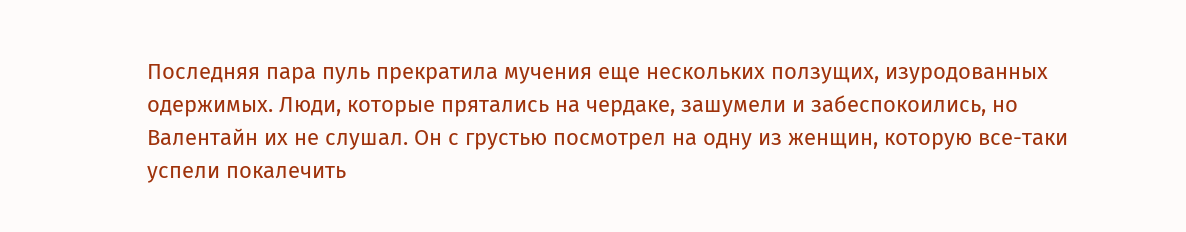Последняя пара пуль прекратила мучения еще нескольких ползущих, изуродованных одержимых. Люди, которые прятались на чердаке, зашумели и забеспокоились, но Валентайн их не слушал. Он с грустью посмотрел на одну из женщин, которую все-таки успели покалечить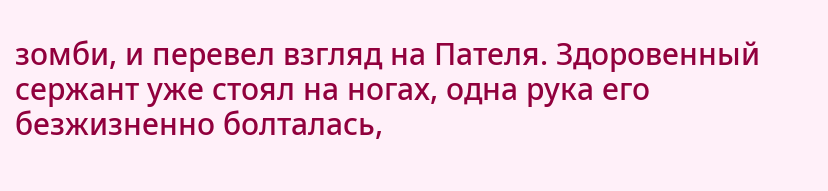зомби, и перевел взгляд на Пателя. Здоровенный сержант уже стоял на ногах, одна рука его безжизненно болталась,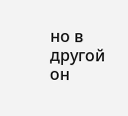но в другой он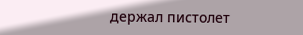держал пистолет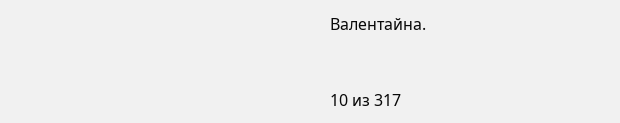Валентайна.



10 из 317